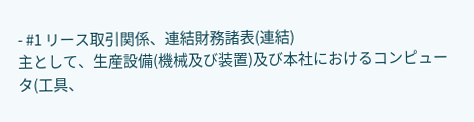- #1 リース取引関係、連結財務諸表(連結)
主として、生産設備(機械及び装置)及び本社におけるコンピュータ(工具、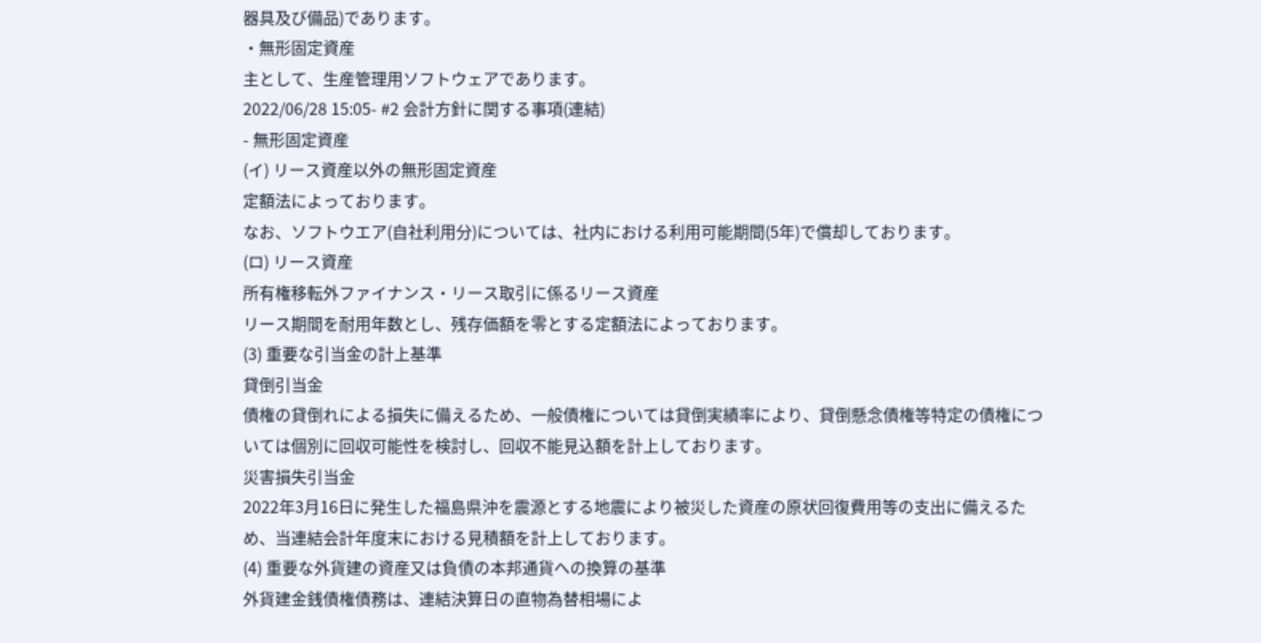器具及び備品)であります。
・無形固定資産
主として、生産管理用ソフトウェアであります。
2022/06/28 15:05- #2 会計方針に関する事項(連結)
- 無形固定資産
(イ) リース資産以外の無形固定資産
定額法によっております。
なお、ソフトウエア(自社利用分)については、社内における利用可能期間(5年)で償却しております。
(ロ) リース資産
所有権移転外ファイナンス・リース取引に係るリース資産
リース期間を耐用年数とし、残存価額を零とする定額法によっております。
(3) 重要な引当金の計上基準
貸倒引当金
債権の貸倒れによる損失に備えるため、一般債権については貸倒実績率により、貸倒懸念債権等特定の債権については個別に回収可能性を検討し、回収不能見込額を計上しております。
災害損失引当金
2022年3月16日に発生した福島県沖を震源とする地震により被災した資産の原状回復費用等の支出に備えるため、当連結会計年度末における見積額を計上しております。
(4) 重要な外貨建の資産又は負債の本邦通貨への換算の基準
外貨建金銭債権債務は、連結決算日の直物為替相場によ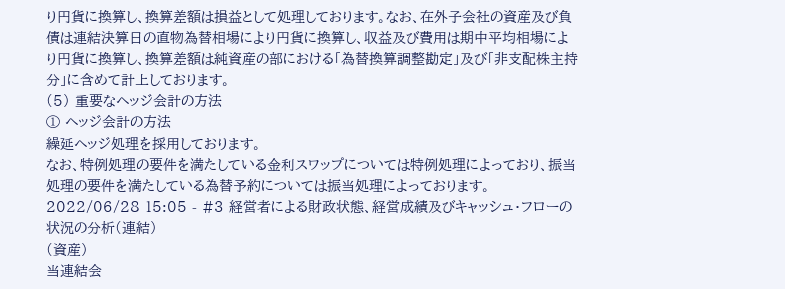り円貨に換算し、換算差額は損益として処理しております。なお、在外子会社の資産及び負債は連結決算日の直物為替相場により円貨に換算し、収益及び費用は期中平均相場により円貨に換算し、換算差額は純資産の部における「為替換算調整勘定」及び「非支配株主持分」に含めて計上しております。
(5) 重要なヘッジ会計の方法
① ヘッジ会計の方法
繰延ヘッジ処理を採用しております。
なお、特例処理の要件を満たしている金利スワップについては特例処理によっており、振当処理の要件を満たしている為替予約については振当処理によっております。2022/06/28 15:05 - #3 経営者による財政状態、経営成績及びキャッシュ・フローの状況の分析(連結)
(資産)
当連結会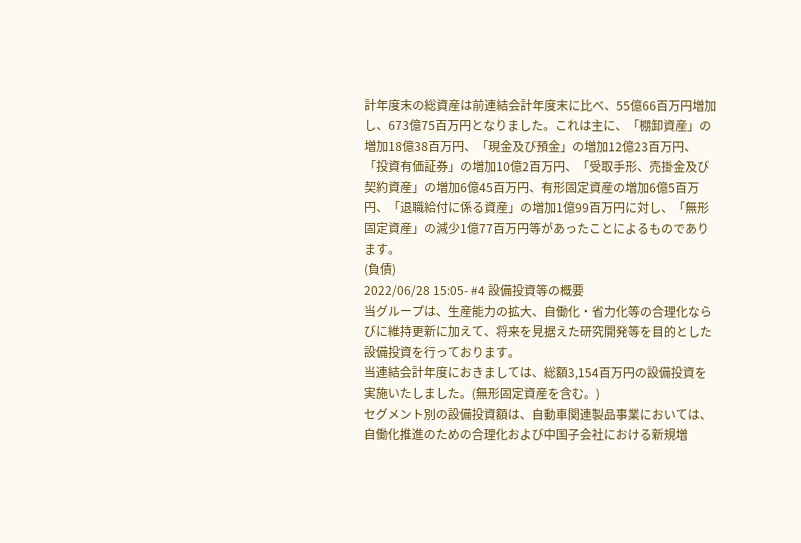計年度末の総資産は前連結会計年度末に比べ、55億66百万円増加し、673億75百万円となりました。これは主に、「棚卸資産」の増加18億38百万円、「現金及び預金」の増加12億23百万円、「投資有価証券」の増加10億2百万円、「受取手形、売掛金及び契約資産」の増加6億45百万円、有形固定資産の増加6億5百万円、「退職給付に係る資産」の増加1億99百万円に対し、「無形固定資産」の減少1億77百万円等があったことによるものであります。
(負債)
2022/06/28 15:05- #4 設備投資等の概要
当グループは、生産能力の拡大、自働化・省力化等の合理化ならびに維持更新に加えて、将来を見据えた研究開発等を目的とした設備投資を行っております。
当連結会計年度におきましては、総額3,154百万円の設備投資を実施いたしました。(無形固定資産を含む。)
セグメント別の設備投資額は、自動車関連製品事業においては、自働化推進のための合理化および中国子会社における新規増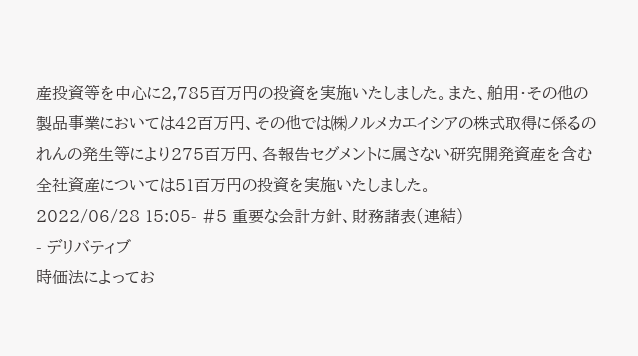産投資等を中心に2,785百万円の投資を実施いたしました。また、舶用・その他の製品事業においては42百万円、その他では㈱ノルメカエイシアの株式取得に係るのれんの発生等により275百万円、各報告セグメントに属さない研究開発資産を含む全社資産については51百万円の投資を実施いたしました。
2022/06/28 15:05- #5 重要な会計方針、財務諸表(連結)
- デリバティブ
時価法によってお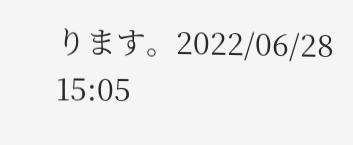ります。2022/06/28 15:05